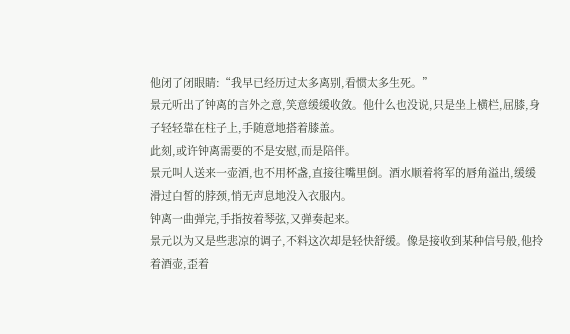他闭了闭眼睛:“我早已经历过太多离别,看惯太多生死。”
景元听出了钟离的言外之意,笑意缓缓收敛。他什么也没说,只是坐上横栏,屈膝,身子轻轻靠在柱子上,手随意地搭着膝盖。
此刻,或许钟离需要的不是安慰,而是陪伴。
景元叫人送来一壶酒,也不用杯盏,直接往嘴里倒。酒水顺着将军的唇角溢出,缓缓滑过白皙的脖颈,悄无声息地没入衣服内。
钟离一曲弹完,手指按着琴弦,又弹奏起来。
景元以为又是些悲凉的调子,不料这次却是轻快舒缓。像是接收到某种信号般,他拎着酒壶,歪着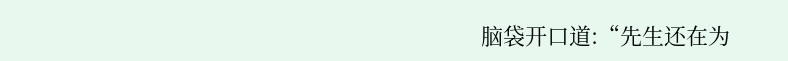脑袋开口道:“先生还在为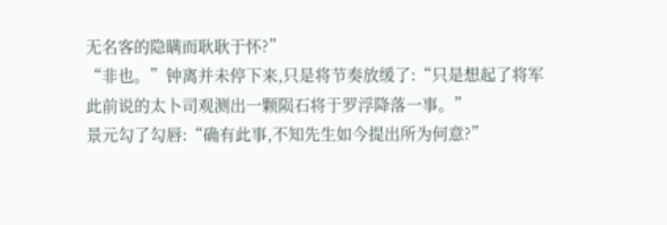无名客的隐瞒而耿耿于怀?”
“非也。”钟离并未停下来,只是将节奏放缓了:“只是想起了将军此前说的太卜司观测出一颗陨石将于罗浮降落一事。”
景元勾了勾唇:“确有此事,不知先生如今提出所为何意?”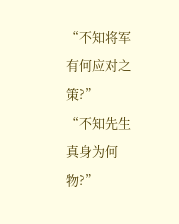“不知将军有何应对之策?”
“不知先生真身为何物?”